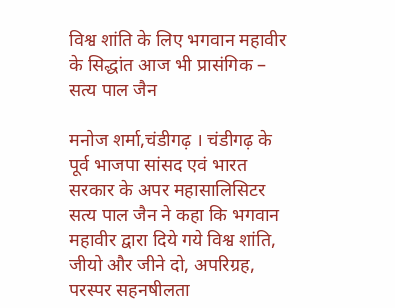विश्व शांति के लिए भगवान महावीर के सिद्धांत आज भी प्रासंगिक – सत्य पाल जैन

मनोज शर्मा,चंडीगढ़ । चंडीगढ़ के पूर्व भाजपा सांसद एवं भारत सरकार के अपर महासालिसिटर सत्य पाल जैन ने कहा कि भगवान महावीर द्वारा दिये गये विश्व शांति, जीयो और जीने दो, अपरिग्रह, परस्पर सहनषीलता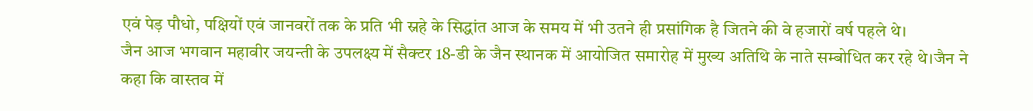एवं पेड़ पौधो, पक्षियों एवं जानवरों तक के प्रति भी स्नहे के सिद्धांत आज के समय में भी उतने ही प्रसांगिक है जितने की वे हजारों वर्ष पहले थे।
जैन आज भगवान महावीर जयन्ती के उपलक्ष्य में सैक्टर 18-डी के जैन स्थानक में आयोजित समारोह में मुख्य अतिथि के नाते सम्बोधित कर रहे थे।जैन ने कहा कि वास्तव में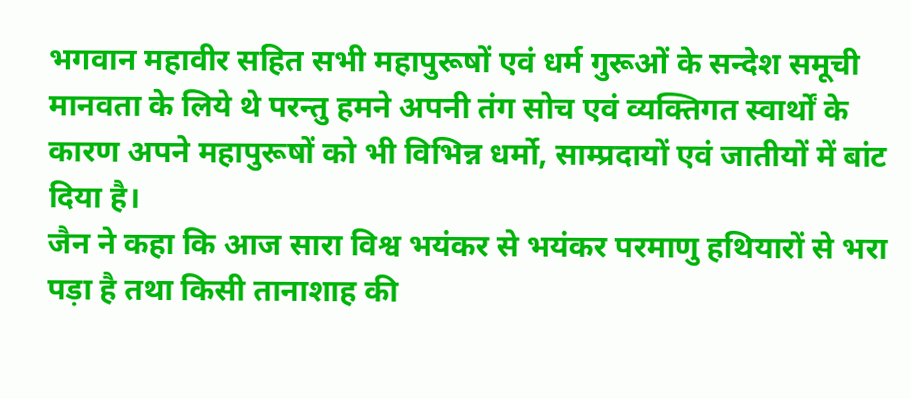भगवान महावीर सहित सभी महापुरूषों एवं धर्म गुरूओं के सन्देश समूची मानवता के लिये थे परन्तु हमने अपनी तंग सोच एवं व्यक्तिगत स्वार्थों के कारण अपने महापुरूषों को भी विभिन्न धर्मो, साम्प्रदायों एवं जातीयों में बांट दिया है।
जैन ने कहा कि आज सारा विश्व भयंकर से भयंकर परमाणु हथियारों से भरा पड़ा है तथा किसी तानाशाह की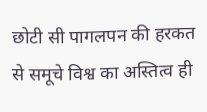छोटी सी पागलपन की हरकत से समूचे विश्व का अस्तित्व ही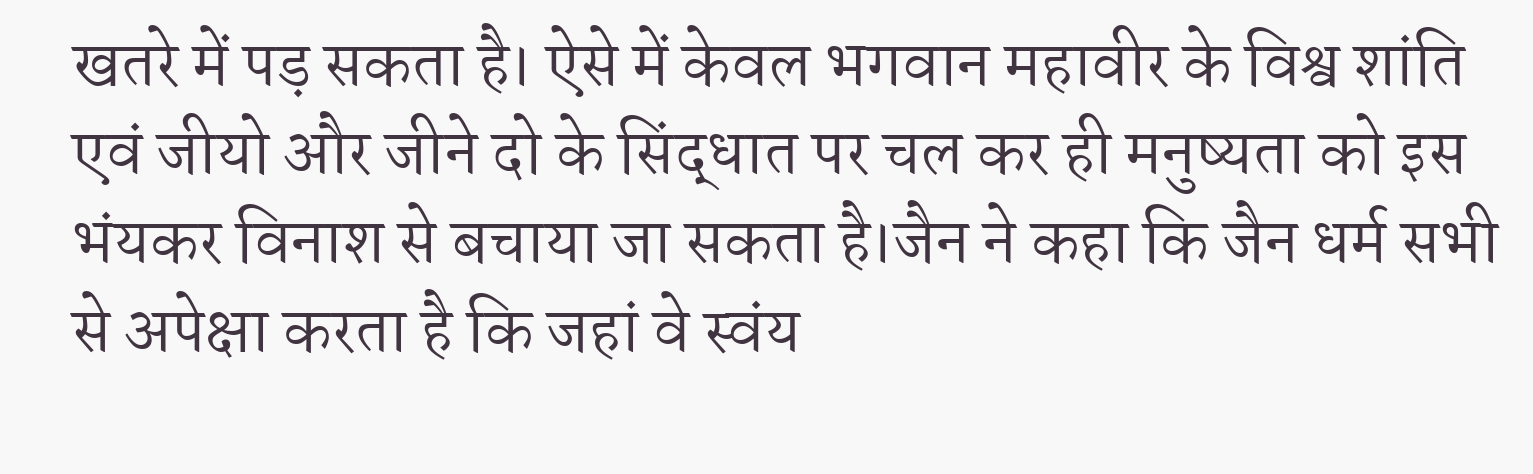खतरे में पड़ सकता है। ऐसे में केवल भगवान महावीर के विश्व शांति एवं जीयो और जीने दो के सिंद्धात पर चल कर ही मनुष्यता को इस भंयकर विनाश से बचाया जा सकता है।जैन ने कहा कि जैन धर्म सभी से अपेक्षा करता है कि जहां वे स्वंय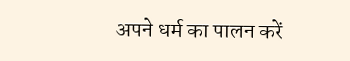अपने धर्म का पालन करें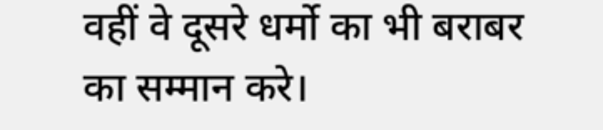वहीं वे दूसरे धर्मो का भी बराबर का सम्मान करे।